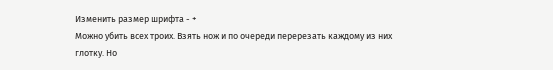Изменить размер шрифта - +
Можно убить всех троих. Взять нож и по очереди перерезать каждому из них глотку. Но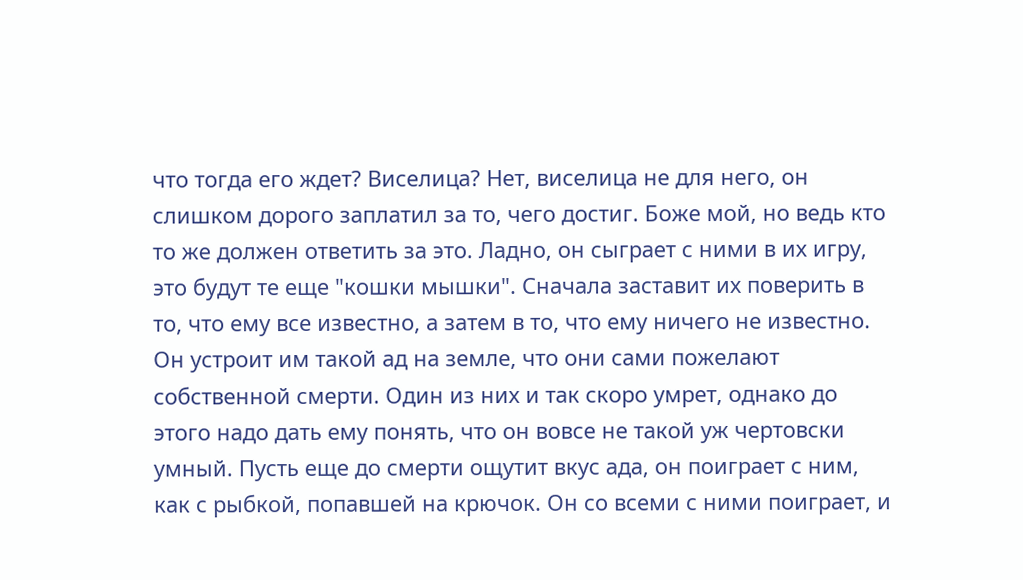что тогда его ждет? Виселица? Нет, виселица не для него, он слишком дорого заплатил за то, чего достиг. Боже мой, но ведь кто то же должен ответить за это. Ладно, он сыграет с ними в их игру, это будут те еще "кошки мышки". Сначала заставит их поверить в то, что ему все известно, а затем в то, что ему ничего не известно. Он устроит им такой ад на земле, что они сами пожелают собственной смерти. Один из них и так скоро умрет, однако до этого надо дать ему понять, что он вовсе не такой уж чертовски умный. Пусть еще до смерти ощутит вкус ада, он поиграет с ним, как с рыбкой, попавшей на крючок. Он со всеми с ними поиграет, и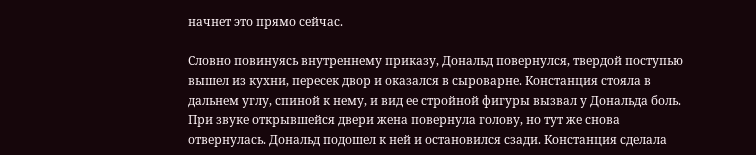начнет это прямо сейчас.

Словно повинуясь внутреннему приказу, Дональд повернулся, твердой поступью вышел из кухни, пересек двор и оказался в сыроварне. Констанция стояла в дальнем углу, спиной к нему, и вид ее стройной фигуры вызвал у Дональда боль. При звуке открывшейся двери жена повернула голову, но тут же снова отвернулась. Дональд подошел к ней и остановился сзади. Констанция сделала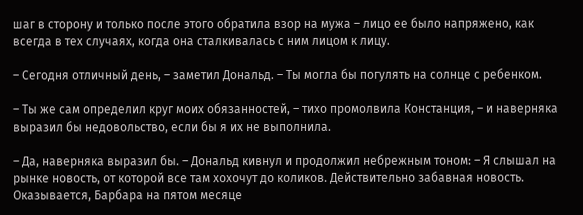шаг в сторону и только после этого обратила взор на мужа – лицо ее было напряжено, как всегда в тех случаях, когда она сталкивалась с ним лицом к лицу.

– Сегодня отличный день, – заметил Дональд. – Ты могла бы погулять на солнце с ребенком.

– Ты же сам определил круг моих обязанностей, – тихо промолвила Констанция, – и наверняка выразил бы недовольство, если бы я их не выполнила.

– Да, наверняка выразил бы. – Дональд кивнул и продолжил небрежным тоном: – Я слышал на рынке новость, от которой все там хохочут до коликов. Действительно забавная новость. Оказывается, Барбара на пятом месяце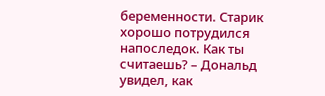беременности. Старик хорошо потрудился напоследок. Как ты считаешь? – Дональд увидел, как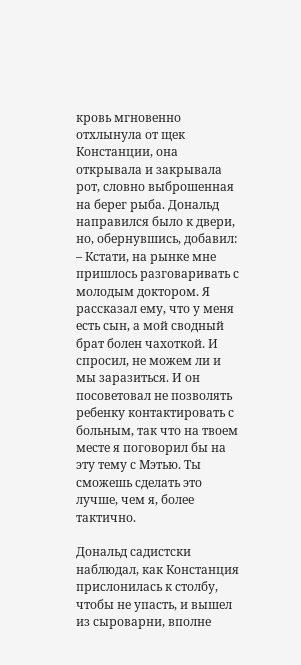кровь мгновенно отхлынула от щек Констанции, она открывала и закрывала рот, словно выброшенная на берег рыба. Дональд направился было к двери, но, обернувшись, добавил: – Кстати, на рынке мне пришлось разговаривать с молодым доктором. Я рассказал ему, что у меня есть сын, а мой сводный брат болен чахоткой. И спросил, не можем ли и мы заразиться. И он посоветовал не позволять ребенку контактировать с больным, так что на твоем месте я поговорил бы на эту тему с Мэтью. Ты сможешь сделать это лучше, чем я, более тактично.

Дональд садистски наблюдал, как Констанция прислонилась к столбу, чтобы не упасть, и вышел из сыроварни, вполне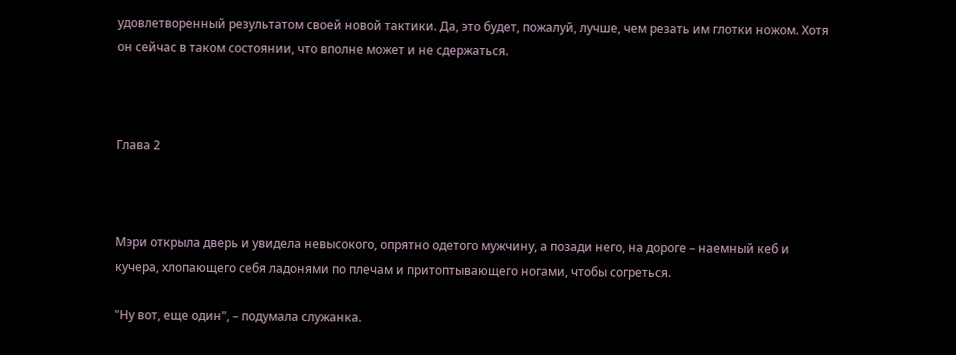удовлетворенный результатом своей новой тактики. Да, это будет, пожалуй, лучше, чем резать им глотки ножом. Хотя он сейчас в таком состоянии, что вполне может и не сдержаться.



Глава 2



Мэри открыла дверь и увидела невысокого, опрятно одетого мужчину, а позади него, на дороге – наемный кеб и кучера, хлопающего себя ладонями по плечам и притоптывающего ногами, чтобы согреться.

"Ну вот, еще один", – подумала служанка.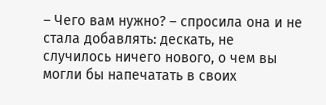– Чего вам нужно? – спросила она и не стала добавлять: дескать, не случилось ничего нового, о чем вы могли бы напечатать в своих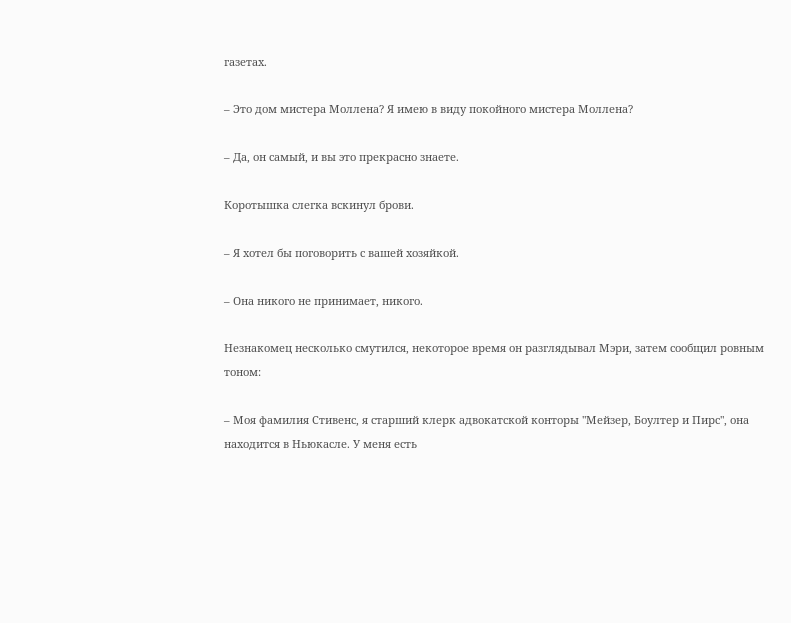газетах.

– Это дом мистера Моллена? Я имею в виду покойного мистера Моллена?

– Да, он самый, и вы это прекрасно знаете.

Коротышка слегка вскинул брови.

– Я хотел бы поговорить с вашей хозяйкой.

– Она никого не принимает, никого.

Незнакомец несколько смутился, некоторое время он разглядывал Мэри, затем сообщил ровным тоном:

– Моя фамилия Стивенс, я старший клерк адвокатской конторы "Мейзер, Боултер и Пирс", она находится в Ньюкасле. У меня есть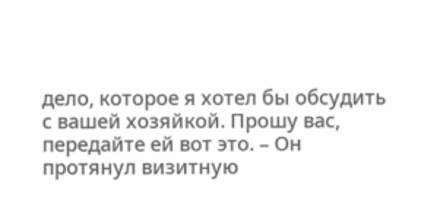дело, которое я хотел бы обсудить с вашей хозяйкой. Прошу вас, передайте ей вот это. – Он протянул визитную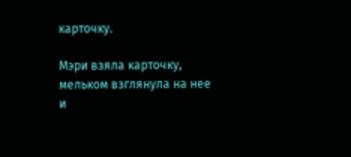карточку.

Мэри взяла карточку, мельком взглянула на нее и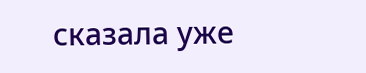сказала уже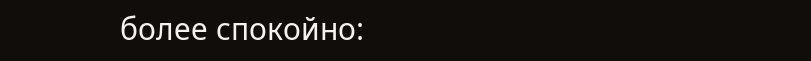более спокойно: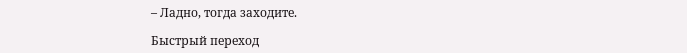– Ладно, тогда заходите.

Быстрый переход